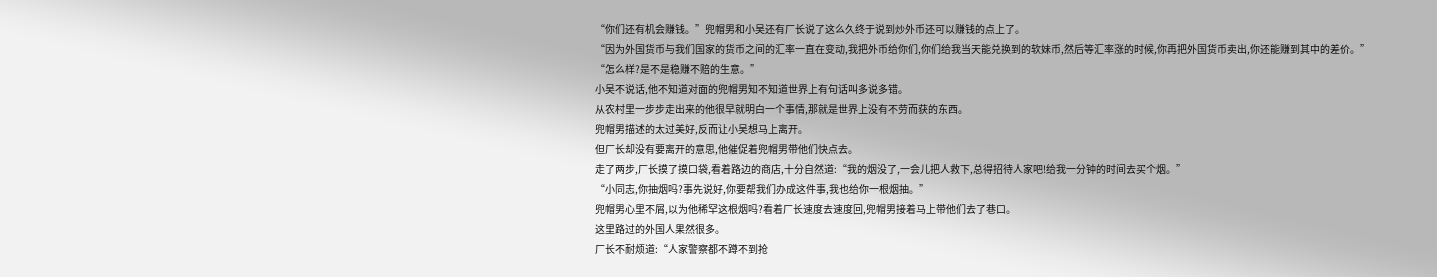“你们还有机会赚钱。”兜帽男和小吴还有厂长说了这么久终于说到炒外币还可以赚钱的点上了。
“因为外国货币与我们国家的货币之间的汇率一直在变动,我把外币给你们,你们给我当天能兑换到的软妹币,然后等汇率涨的时候,你再把外国货币卖出,你还能赚到其中的差价。”
“怎么样?是不是稳赚不赔的生意。”
小吴不说话,他不知道对面的兜帽男知不知道世界上有句话叫多说多错。
从农村里一步步走出来的他很早就明白一个事情,那就是世界上没有不劳而获的东西。
兜帽男描述的太过美好,反而让小吴想马上离开。
但厂长却没有要离开的意思,他催促着兜帽男带他们快点去。
走了两步,厂长摸了摸口袋,看着路边的商店,十分自然道:“我的烟没了,一会儿把人救下,总得招待人家吧!给我一分钟的时间去买个烟。”
“小同志,你抽烟吗?事先说好,你要帮我们办成这件事,我也给你一根烟抽。”
兜帽男心里不屑,以为他稀罕这根烟吗?看着厂长速度去速度回,兜帽男接着马上带他们去了巷口。
这里路过的外国人果然很多。
厂长不耐烦道:“人家警察都不蹲不到抢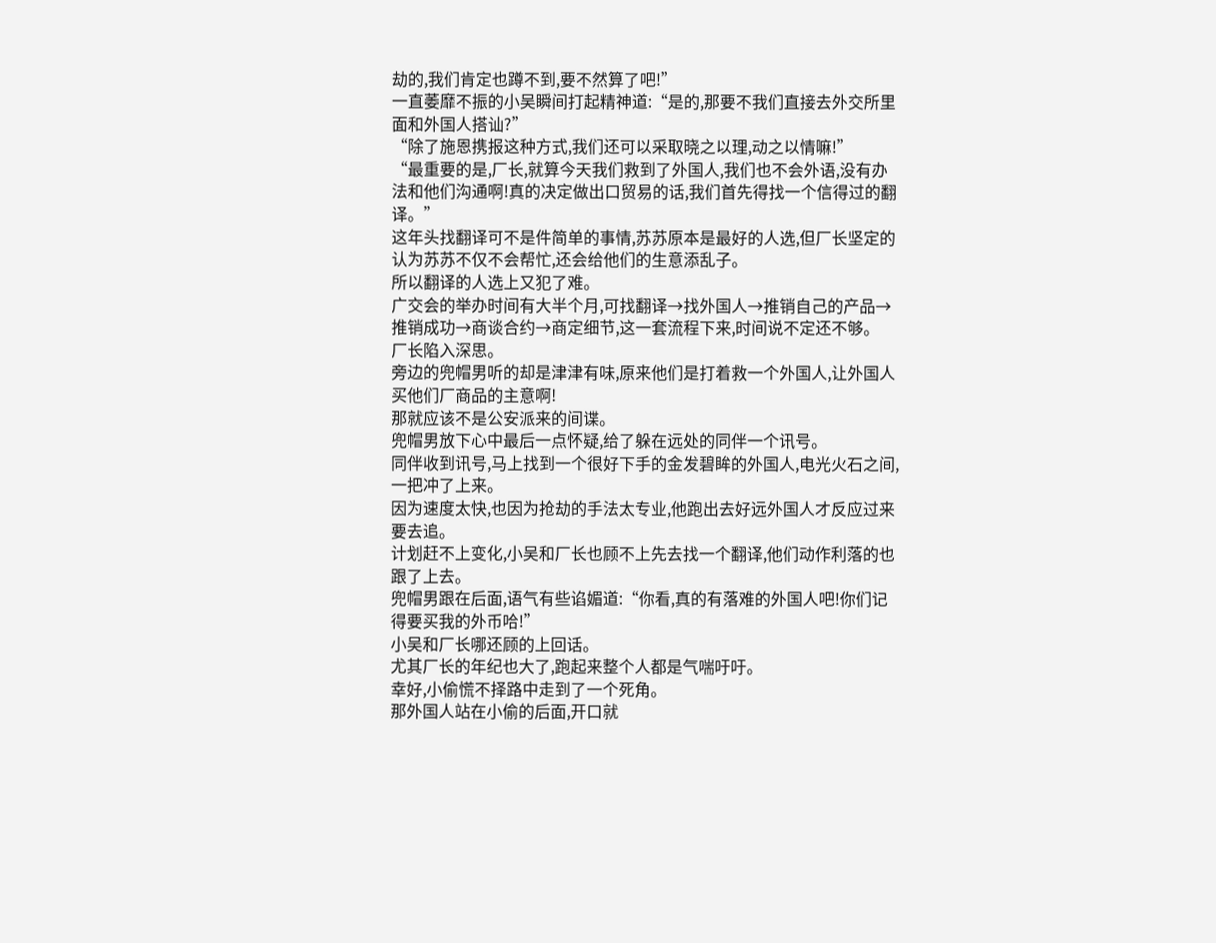劫的,我们肯定也蹲不到,要不然算了吧!”
一直萎靡不振的小吴瞬间打起精神道:“是的,那要不我们直接去外交所里面和外国人搭讪?”
“除了施恩携报这种方式,我们还可以采取晓之以理,动之以情嘛!”
“最重要的是,厂长,就算今天我们救到了外国人,我们也不会外语,没有办法和他们沟通啊!真的决定做出口贸易的话,我们首先得找一个信得过的翻译。”
这年头找翻译可不是件简单的事情,苏苏原本是最好的人选,但厂长坚定的认为苏苏不仅不会帮忙,还会给他们的生意添乱子。
所以翻译的人选上又犯了难。
广交会的举办时间有大半个月,可找翻译→找外国人→推销自己的产品→推销成功→商谈合约→商定细节,这一套流程下来,时间说不定还不够。
厂长陷入深思。
旁边的兜帽男听的却是津津有味,原来他们是打着救一个外国人,让外国人买他们厂商品的主意啊!
那就应该不是公安派来的间谍。
兜帽男放下心中最后一点怀疑,给了躲在远处的同伴一个讯号。
同伴收到讯号,马上找到一个很好下手的金发碧眸的外国人,电光火石之间,一把冲了上来。
因为速度太快,也因为抢劫的手法太专业,他跑出去好远外国人才反应过来要去追。
计划赶不上变化,小吴和厂长也顾不上先去找一个翻译,他们动作利落的也跟了上去。
兜帽男跟在后面,语气有些谄媚道:“你看,真的有落难的外国人吧!你们记得要买我的外币哈!”
小吴和厂长哪还顾的上回话。
尤其厂长的年纪也大了,跑起来整个人都是气喘吁吁。
幸好,小偷慌不择路中走到了一个死角。
那外国人站在小偷的后面,开口就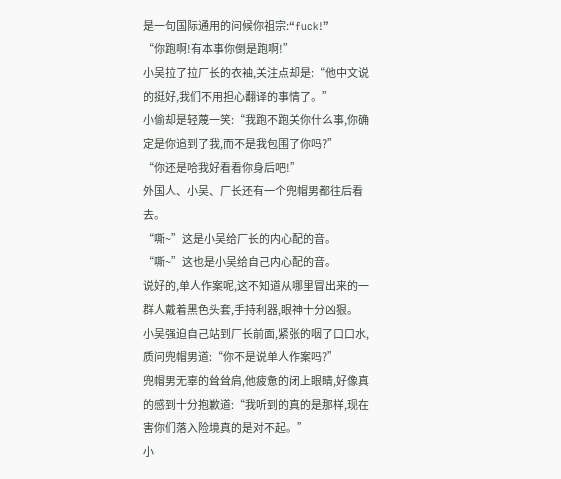是一句国际通用的问候你祖宗:“fuck!”
“你跑啊!有本事你倒是跑啊!”
小吴拉了拉厂长的衣袖,关注点却是:“他中文说的挺好,我们不用担心翻译的事情了。”
小偷却是轻蔑一笑:“我跑不跑关你什么事,你确定是你追到了我,而不是我包围了你吗?”
“你还是哈我好看看你身后吧!”
外国人、小吴、厂长还有一个兜帽男都往后看去。
“嘶~”这是小吴给厂长的内心配的音。
“嘶~”这也是小吴给自己内心配的音。
说好的,单人作案呢,这不知道从哪里冒出来的一群人戴着黑色头套,手持利器,眼神十分凶狠。
小吴强迫自己站到厂长前面,紧张的咽了口口水,质问兜帽男道:“你不是说单人作案吗?”
兜帽男无辜的耸耸肩,他疲惫的闭上眼睛,好像真的感到十分抱歉道:“我听到的真的是那样,现在害你们落入险境真的是对不起。”
小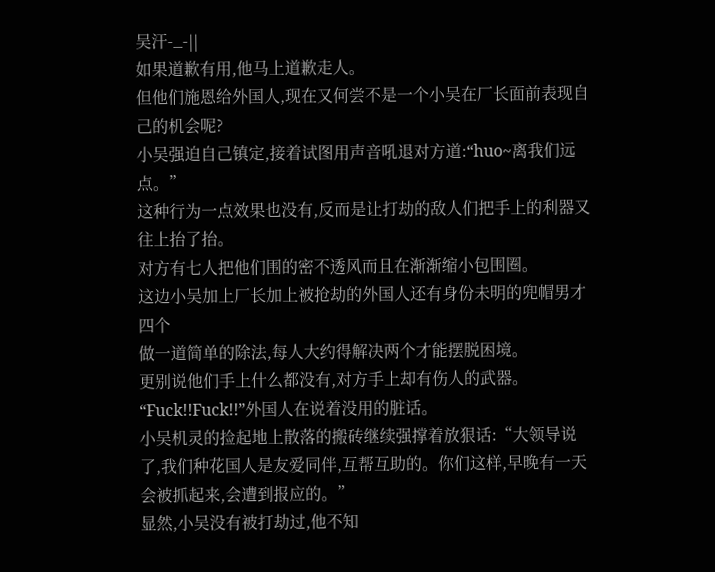吴汗-_-||
如果道歉有用,他马上道歉走人。
但他们施恩给外国人,现在又何尝不是一个小吴在厂长面前表现自己的机会呢?
小吴强迫自己镇定,接着试图用声音吼退对方道:“huo~离我们远点。”
这种行为一点效果也没有,反而是让打劫的敌人们把手上的利器又往上抬了抬。
对方有七人把他们围的密不透风而且在渐渐缩小包围圈。
这边小吴加上厂长加上被抢劫的外国人还有身份未明的兜帽男才四个
做一道简单的除法,每人大约得解决两个才能摆脱困境。
更别说他们手上什么都没有,对方手上却有伤人的武器。
“Fuck!!Fuck!!”外国人在说着没用的脏话。
小吴机灵的捡起地上散落的搬砖继续强撑着放狠话:“大领导说了,我们种花国人是友爱同伴,互帮互助的。你们这样,早晚有一天会被抓起来,会遭到报应的。”
显然,小吴没有被打劫过,他不知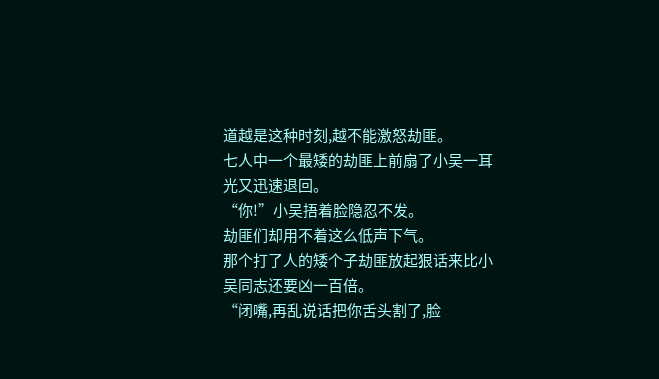道越是这种时刻,越不能激怒劫匪。
七人中一个最矮的劫匪上前扇了小吴一耳光又迅速退回。
“你!”小吴捂着脸隐忍不发。
劫匪们却用不着这么低声下气。
那个打了人的矮个子劫匪放起狠话来比小吴同志还要凶一百倍。
“闭嘴,再乱说话把你舌头割了,脸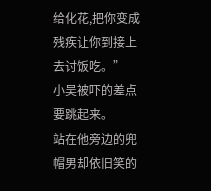给化花,把你变成残疾让你到接上去讨饭吃。”
小吴被吓的差点要跳起来。
站在他旁边的兜帽男却依旧笑的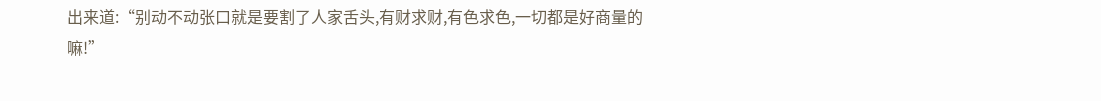出来道:“别动不动张口就是要割了人家舌头,有财求财,有色求色,一切都是好商量的嘛!”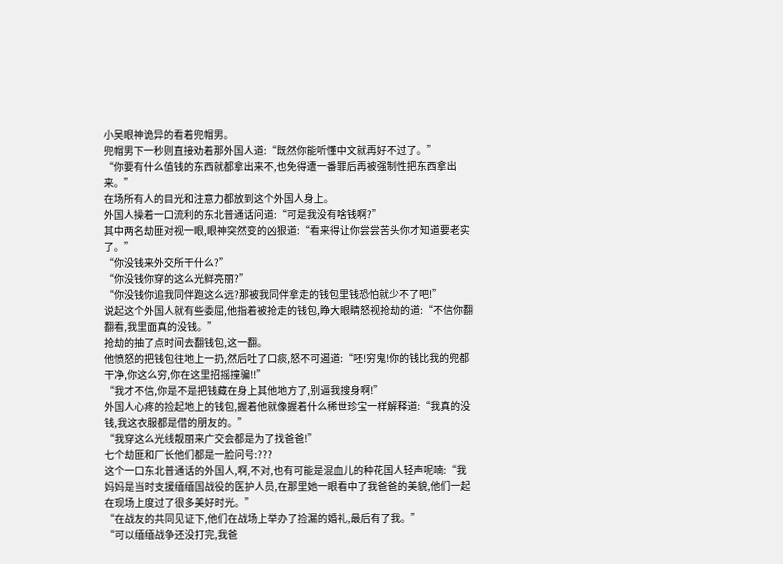小吴眼神诡异的看着兜帽男。
兜帽男下一秒则直接劝着那外国人道:“既然你能听懂中文就再好不过了。”
“你要有什么值钱的东西就都拿出来不,也免得遭一番罪后再被强制性把东西拿出来。”
在场所有人的目光和注意力都放到这个外国人身上。
外国人操着一口流利的东北普通话问道:“可是我没有啥钱啊?”
其中两名劫匪对视一眼,眼神突然变的凶狠道:“看来得让你尝尝苦头你才知道要老实了。”
“你没钱来外交所干什么?”
“你没钱你穿的这么光鲜亮丽?”
“你没钱你追我同伴跑这么远?那被我同伴拿走的钱包里钱恐怕就少不了吧!”
说起这个外国人就有些委屈,他指着被抢走的钱包,睁大眼睛怒视抢劫的道:“不信你翻翻看,我里面真的没钱。”
抢劫的抽了点时间去翻钱包,这一翻。
他愤怒的把钱包往地上一扔,然后吐了口痰,怒不可遏道:“呸!穷鬼!你的钱比我的兜都干净,你这么穷,你在这里招摇撞骗!!”
“我才不信,你是不是把钱藏在身上其他地方了,别逼我搜身啊!”
外国人心疼的捡起地上的钱包,握着他就像握着什么稀世珍宝一样解释道:“我真的没钱,我这衣服都是借的朋友的。”
“我穿这么光线靓丽来广交会都是为了找爸爸!”
七个劫匪和厂长他们都是一脸问号:???
这个一口东北普通话的外国人,啊,不对,也有可能是混血儿的种花国人轻声呢喃:“我妈妈是当时支援缅缅国战役的医护人员,在那里她一眼看中了我爸爸的美貌,他们一起在现场上度过了很多美好时光。”
“在战友的共同见证下,他们在战场上举办了捡漏的婚礼,最后有了我。”
“可以缅缅战争还没打完,我爸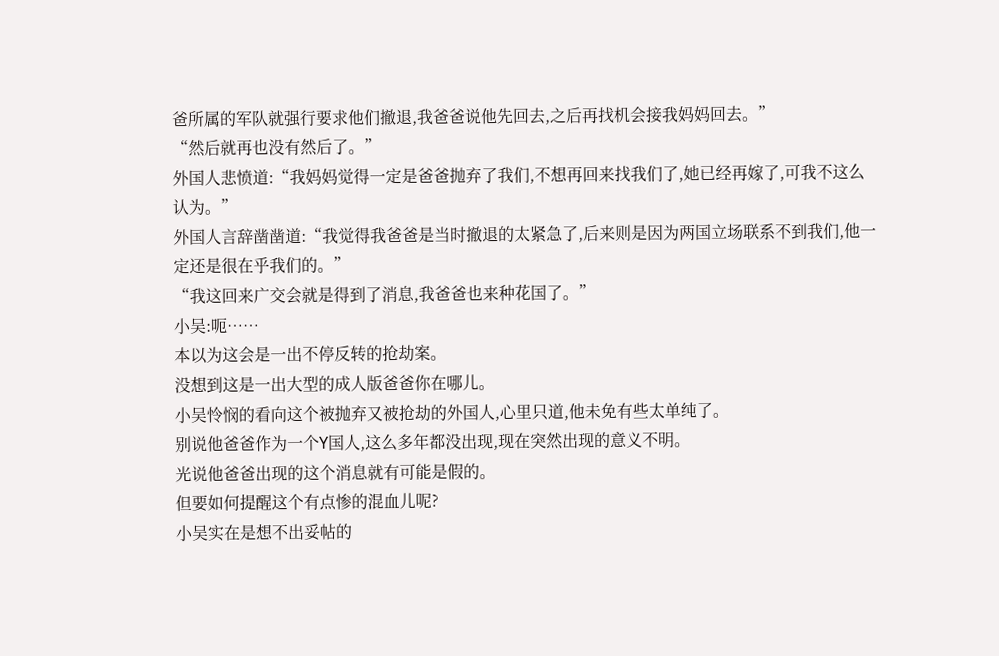爸所属的军队就强行要求他们撤退,我爸爸说他先回去,之后再找机会接我妈妈回去。”
“然后就再也没有然后了。”
外国人悲愤道:“我妈妈觉得一定是爸爸抛弃了我们,不想再回来找我们了,她已经再嫁了,可我不这么认为。”
外国人言辞凿凿道:“我觉得我爸爸是当时撤退的太紧急了,后来则是因为两国立场联系不到我们,他一定还是很在乎我们的。”
“我这回来广交会就是得到了消息,我爸爸也来种花国了。”
小吴:呃……
本以为这会是一出不停反转的抢劫案。
没想到这是一出大型的成人版爸爸你在哪儿。
小吴怜悯的看向这个被抛弃又被抢劫的外国人,心里只道,他未免有些太单纯了。
别说他爸爸作为一个Y国人,这么多年都没出现,现在突然出现的意义不明。
光说他爸爸出现的这个消息就有可能是假的。
但要如何提醒这个有点惨的混血儿呢?
小吴实在是想不出妥帖的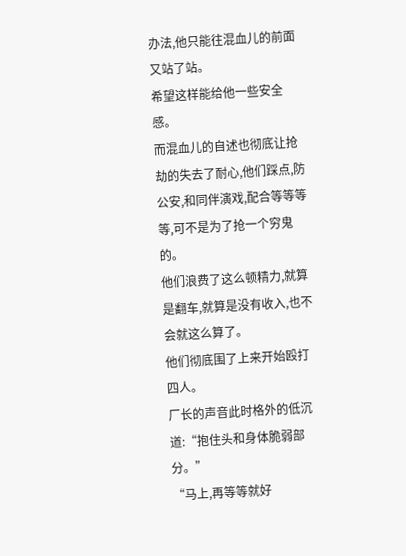办法,他只能往混血儿的前面又站了站。
希望这样能给他一些安全感。
而混血儿的自述也彻底让抢劫的失去了耐心,他们踩点,防公安,和同伴演戏,配合等等等等,可不是为了抢一个穷鬼的。
他们浪费了这么顿精力,就算是翻车,就算是没有收入,也不会就这么算了。
他们彻底围了上来开始殴打四人。
厂长的声音此时格外的低沉道:“抱住头和身体脆弱部分。”
“马上,再等等就好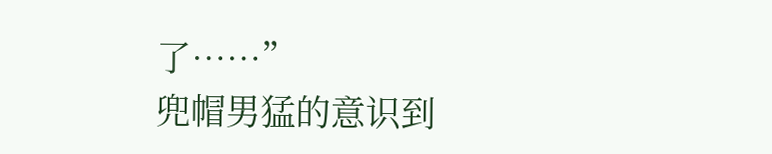了……”
兜帽男猛的意识到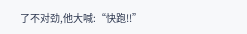了不对劲,他大喊:“快跑!!”